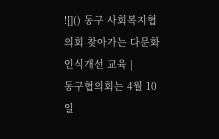![]() 동구 사회복지협의회 찾아가는 다문화 인식개선 교육 |
동구협의회는 4월 10일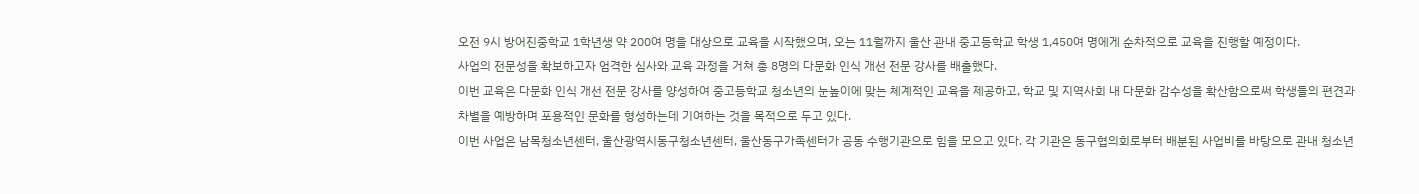오전 9시 방어진중학교 1학년생 약 200여 명을 대상으로 교육을 시작했으며, 오는 11월까지 울산 관내 중고등학교 학생 1,450여 명에게 순차적으로 교육을 진행할 예정이다.
사업의 전문성을 확보하고자 엄격한 심사와 교육 과정을 거쳐 총 8명의 다문화 인식 개선 전문 강사를 배출했다.
이번 교육은 다문화 인식 개선 전문 강사를 양성하여 중고등학교 청소년의 눈높이에 맞는 체계적인 교육을 제공하고, 학교 및 지역사회 내 다문화 감수성을 확산함으로써 학생들의 편견과 차별을 예방하며 포용적인 문화를 형성하는데 기여하는 것을 목적으로 두고 있다.
이번 사업은 남목청소년센터, 울산광역시동구청소년센터, 울산동구가족센터가 공동 수행기관으로 힘을 모으고 있다. 각 기관은 동구협의회로부터 배분된 사업비를 바탕으로 관내 청소년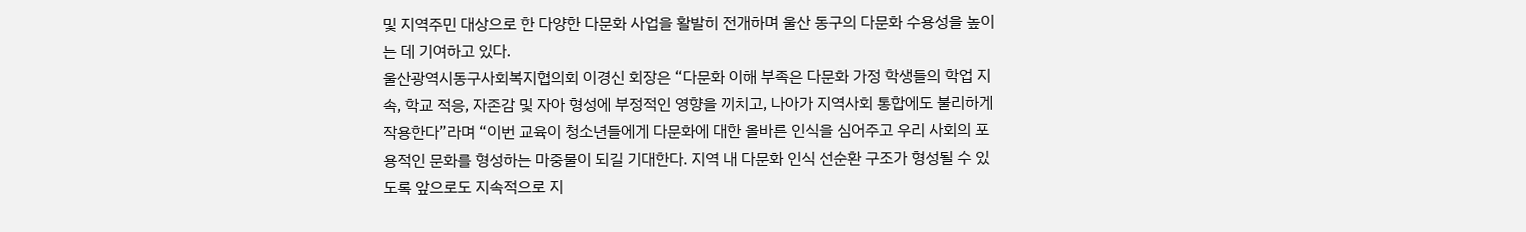및 지역주민 대상으로 한 다양한 다문화 사업을 활발히 전개하며 울산 동구의 다문화 수용성을 높이는 데 기여하고 있다.
울산광역시동구사회복지협의회 이경신 회장은 “다문화 이해 부족은 다문화 가정 학생들의 학업 지속, 학교 적응, 자존감 및 자아 형성에 부정적인 영향을 끼치고, 나아가 지역사회 통합에도 불리하게 작용한다”라며 “이번 교육이 청소년들에게 다문화에 대한 올바른 인식을 심어주고 우리 사회의 포용적인 문화를 형성하는 마중물이 되길 기대한다. 지역 내 다문화 인식 선순환 구조가 형성될 수 있도록 앞으로도 지속적으로 지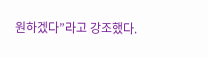원하겠다”라고 강조했다.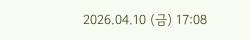2026.04.10 (금) 17:08